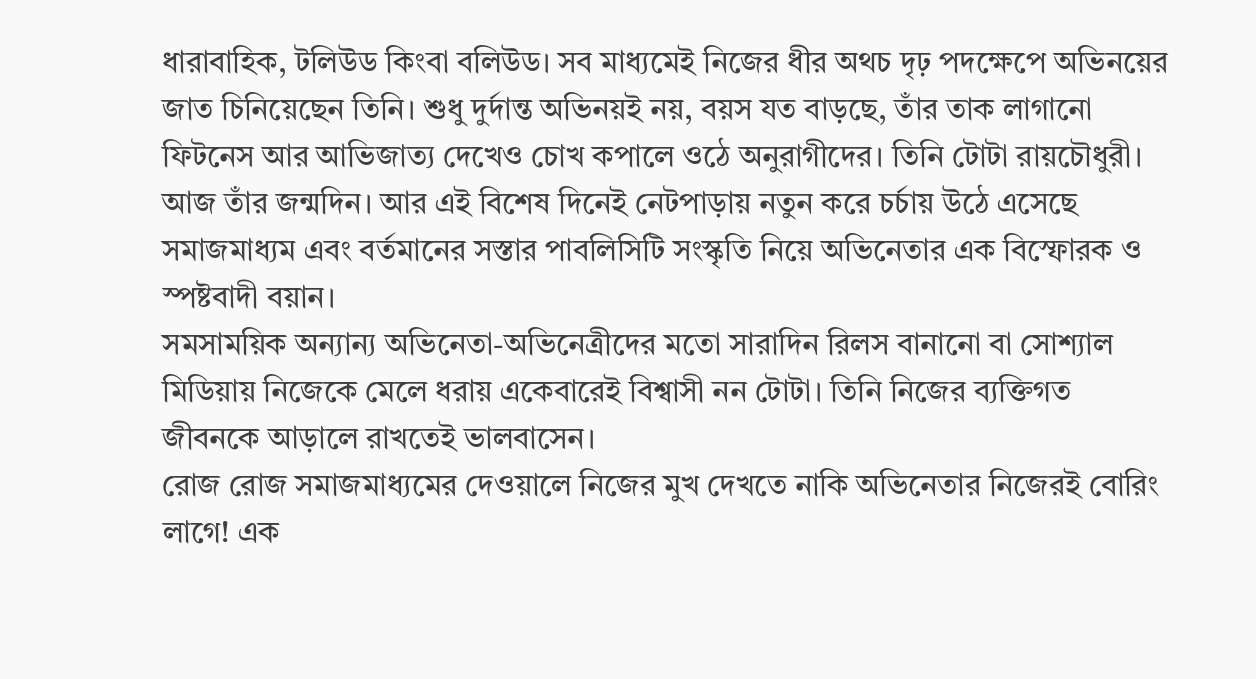ধারাবাহিক, টলিউড কিংবা বলিউড। সব মাধ্যমেই নিজের ধীর অথচ দৃঢ় পদক্ষেপে অভিনয়ের জাত চিনিয়েছেন তিনি। শুধু দুর্দান্ত অভিনয়ই নয়, বয়স যত বাড়ছে, তাঁর তাক লাগানো ফিটনেস আর আভিজাত্য দেখেও চোখ কপালে ওঠে অনুরাগীদের। তিনি টোটা রায়চৌধুরী। আজ তাঁর জন্মদিন। আর এই বিশেষ দিনেই নেটপাড়ায় নতুন করে চর্চায় উঠে এসেছে সমাজমাধ্যম এবং বর্তমানের সস্তার পাবলিসিটি সংস্কৃতি নিয়ে অভিনেতার এক বিস্ফোরক ও স্পষ্টবাদী বয়ান।
সমসাময়িক অন্যান্য অভিনেতা-অভিনেত্রীদের মতো সারাদিন রিলস বানানো বা সোশ্যাল মিডিয়ায় নিজেকে মেলে ধরায় একেবারেই বিশ্বাসী নন টোটা। তিনি নিজের ব্যক্তিগত জীবনকে আড়ালে রাখতেই ভালবাসেন।
রোজ রোজ সমাজমাধ্যমের দেওয়ালে নিজের মুখ দেখতে নাকি অভিনেতার নিজেরই বোরিং লাগে! এক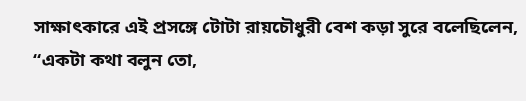সাক্ষাৎকারে এই প্রসঙ্গে টোটা রায়চৌধুরী বেশ কড়া সুরে বলেছিলেন, “একটা কথা বলুন তো,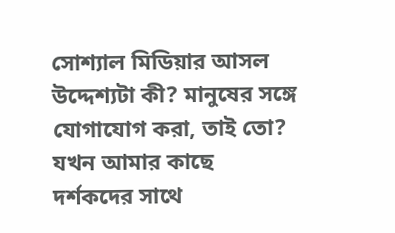সোশ্যাল মিডিয়ার আসল উদ্দেশ্যটা কী? মানুষের সঙ্গে যোগাযোগ করা, তাই তো? যখন আমার কাছে দর্শকদের সাথে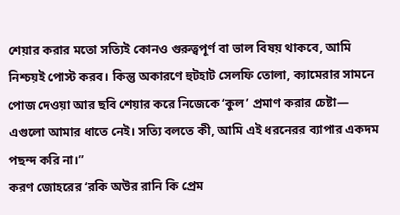শেয়ার করার মতো সত্যিই কোনও গুরুত্বপূর্ণ বা ভাল বিষয় থাকবে, আমি নিশ্চয়ই পোস্ট করব। কিন্তু অকারণে হুটহাট সেলফি তোলা, ক্যামেরার সামনে পোজ দেওয়া আর ছবি শেয়ার করে নিজেকে ‘কুল’ প্রমাণ করার চেষ্টা— এগুলো আমার ধাতে নেই। সত্যি বলতে কী, আমি এই ধরনেরর ব্যাপার একদম পছন্দ করি না।”
করণ জোহরের ‘রকি অউর রানি কি প্রেম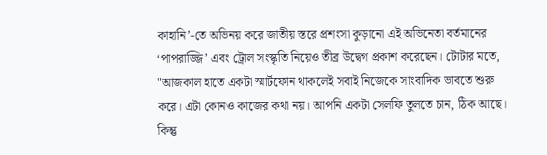কাহানি’-তে অভিনয় করে জাতীয় স্তরে প্রশংসা কুড়ানো এই অভিনেতা বর্তমানের ‘পাপরাজ্জি’ এবং ট্রোল সংস্কৃতি নিয়েও তীব্র উদ্বেগ প্রকাশ করেছেন। টোটার মতে, "আজকাল হাতে একটা স্মার্টফোন থাকলেই সবাই নিজেকে সাংবাদিক ভাবতে শুরু করে। এটা কোনও কাজের কথা নয়। আপনি একটা সেলফি তুলতে চান, ঠিক আছে। কিন্তু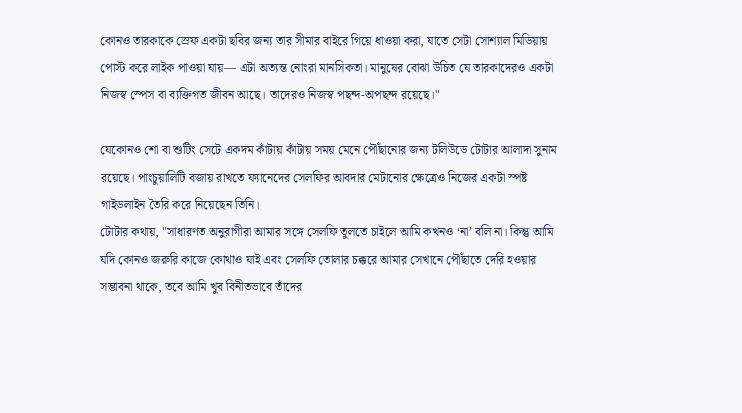কোনও তারকাকে স্রেফ একটা ছবির জন্য তার সীমার বাইরে গিয়ে ধাওয়া করা, যাতে সেটা সোশ্যাল মিডিয়ায় পোস্ট করে লাইক পাওয়া যায়— এটা অত্যন্ত নোংরা মানসিকতা। মানুষের বোঝা উচিত যে তারকাদেরও একটা নিজস্ব স্পেস বা ব্যক্তিগত জীবন আছে। তাদেরও নিজস্ব পছন্দ-অপছন্দ রয়েছে।"

যেকোনও শো বা শুটিং সেটে একদম কাঁটায় কাঁটায় সময় মেনে পৌঁছানোর জন্য টলিউডে টোটার আলাদা সুনাম রয়েছে। পাংচুয়ালিটি বজায় রাখতে ফ্যানেদের সেলফির আবদার মেটানোর ক্ষেত্রেও নিজের একটা স্পষ্ট গাইডলাইন তৈরি করে নিয়েছেন তিনি।
টোটার কথায়, "সাধারণত অনুরাগীরা আমার সঙ্গে সেলফি তুলতে চাইলে আমি কখনও ‘না’ বলি না। কিন্তু আমি যদি কোনও জরুরি কাজে কোথাও যাই এবং সেলফি তোলার চক্করে আমার সেখানে পৌঁছাতে দেরি হওয়ার সম্ভাবনা থাকে, তবে আমি খুব বিনীতভাবে তাঁদের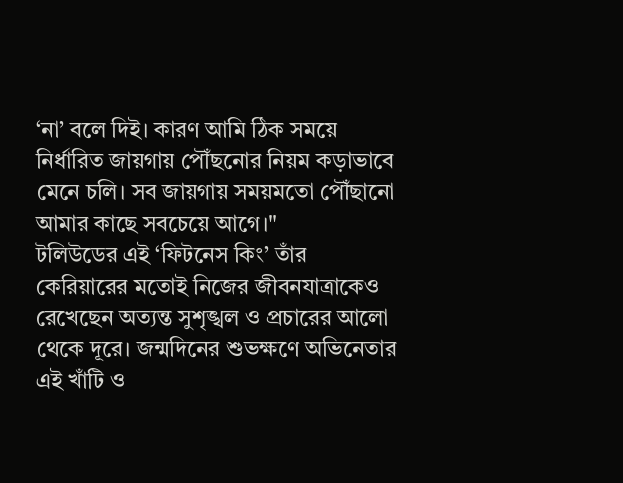‘না’ বলে দিই। কারণ আমি ঠিক সময়ে নির্ধারিত জায়গায় পৌঁছনোর নিয়ম কড়াভাবে মেনে চলি। সব জায়গায় সময়মতো পৌঁছানো আমার কাছে সবচেয়ে আগে।"
টলিউডের এই ‘ফিটনেস কিং’ তাঁর কেরিয়ারের মতোই নিজের জীবনযাত্রাকেও রেখেছেন অত্যন্ত সুশৃঙ্খল ও প্রচারের আলো থেকে দূরে। জন্মদিনের শুভক্ষণে অভিনেতার এই খাঁটি ও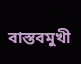বাস্তবমুখী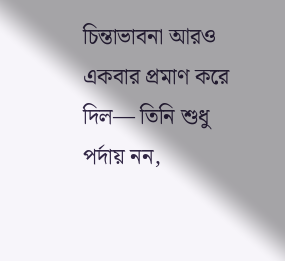চিন্তাভাবনা আরও একবার প্রমাণ করে দিল— তিনি শুধু পর্দায় নন,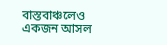বাস্তবাঞ্চলেও একজন আসল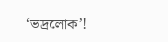‘ভদ্রলোক’!